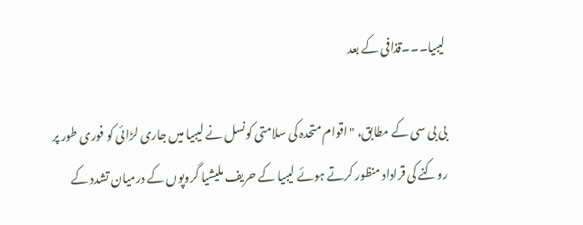لیبیا۔۔۔قذافی کے بعد

بی بی سی کے مطابق، "اقوام متحدہ کی سلامتی کونسل نے لیبیا میں جاری لڑائی کو فوری طور پر روکنے کی قراداد منظور کرتے ہوئے لیبیا کے حریف ملیشیا گروپوں کے درمیان تشدد کے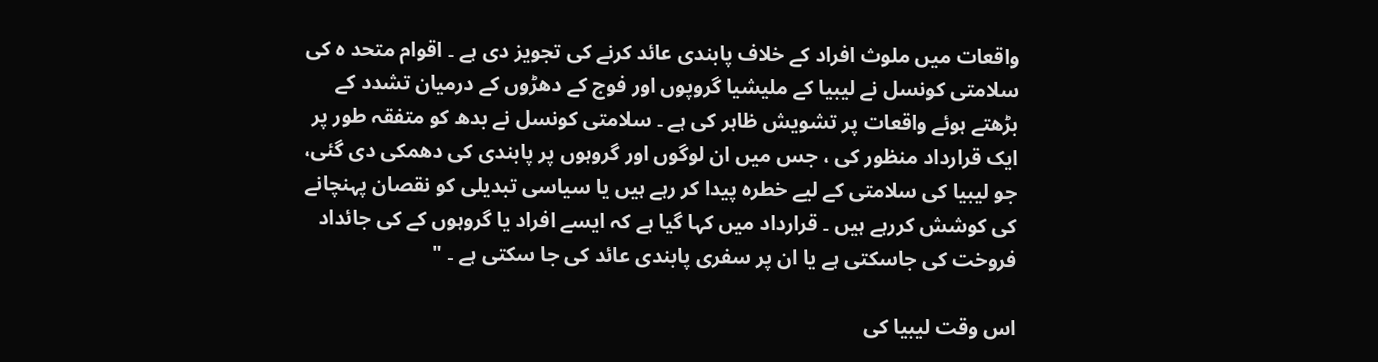واقعات میں ملوث افراد کے خلاف پابندی عائد کرنے کی تجویز دی ہے ۔ اقوام متحد ہ کی سلامتی کونسل نے لیبیا کے ملیشیا گروپوں اور فوج کے دھڑوں کے درمیان تشدد کے بڑھتے ہوئے واقعات پر تشویش ظاہر کی ہے ۔ سلامتی کونسل نے بدھ کو متفقہ طور پر ایک قرارداد منظور کی ، جس میں ان لوگوں اور گروہوں پر پابندی کی دھمکی دی گئی، جو لیبیا کی سلامتی کے لیے خطرہ پیدا کر رہے ہیں یا سیاسی تبدیلی کو نقصان پہنچانے کی کوشش کررہے ہیں ۔ قرارداد میں کہا گیا ہے کہ ایسے افراد یا گروہوں کے کی جائداد فروخت کی جاسکتی ہے یا ان پر سفری پابندی عائد کی جا سکتی ہے ۔ "

اس وقت لیبیا کی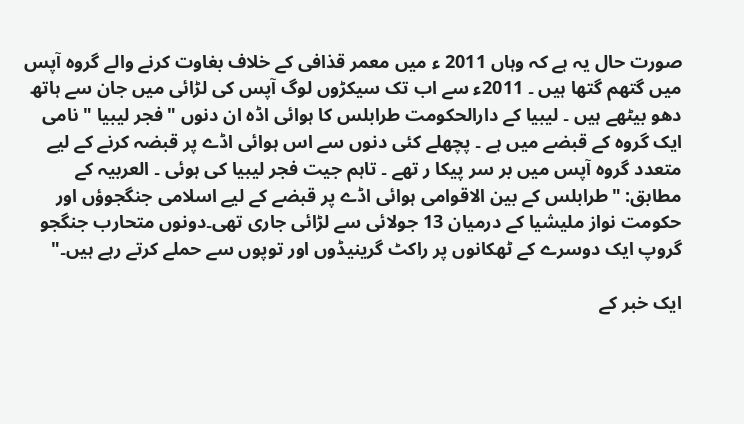صورت حال یہ ہے کہ وہاں 2011 ء میں معمر قذافی کے خلاف بغاوت کرنے والے گروہ آپس میں گتھم گتھا ہیں ۔ 2011ء سے اب تک سیکڑوں لوگ آپس کی لڑائی میں جان سے ہاتھ دھو بیٹھے ہیں ۔ لیبیا کے دارالحکومت طرابلس کا ہوائی اڈہ ان دنوں "فجر لیبیا " نامی ایک گروہ کے قبضے میں ہے ۔ پچھلے کئی دنوں سے اس ہوائی اڈے پر قبضہ کرنے کے لیے متعدد گروہ آپس میں بر سر پیکا ر تھے ۔ تاہم جیت فجر لیبیا کی ہوئی ۔ العربیہ کے مطابق: "طرابلس کے بین الاقوامی ہوائی اڈے پر قبضے کے لیے اسلامی جنگجوؤں اور حکومت نواز ملیشیا کے درمیان 13 جولائی سے لڑائی جاری تھی۔دونوں متحارب جنگجو گروپ ایک دوسرے کے ٹھکانوں پر راکٹ گرینیڈوں اور توپوں سے حملے کرتے رہے ہیں۔"

ایک خبر کے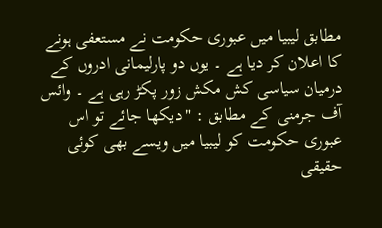مطابق لیبیا میں عبوری حکومت نے مستعفی ہونے کا اعلان کر دیا ہے ۔ یوں دو پارلیمانی ادروں کے درمیان سیاسی کش مکش زور پکڑ رہی ہے ۔ وائس آف جرمنی کے مطابق : "دیکھا جائے تو اس عبوری حکومت کو لیبیا میں ویسے بھی کوئی حقیقی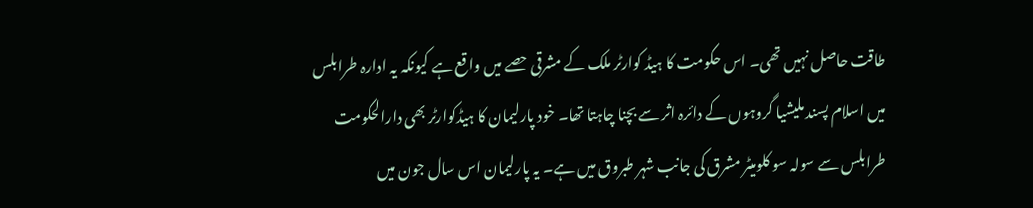طاقت حاصل نہیں تھی۔ اس حکومت کا ہیڈ کوارٹر ملک کے مشرقی حصے میں واقع ہے کیونکہ یہ ادارہ طرابلس میں اسلام پسند ملیشیا گروہوں کے دائرہ اثر سے بچنا چاہتا تھا۔ خود پارلیمان کا ہیڈکوارٹر بھی دارالحکومت طرابلس سے سولہ سو کلومیٹر مشرق کی جانب شہر طبروق میں ہے۔ یہ پارلیمان اس سال جون میں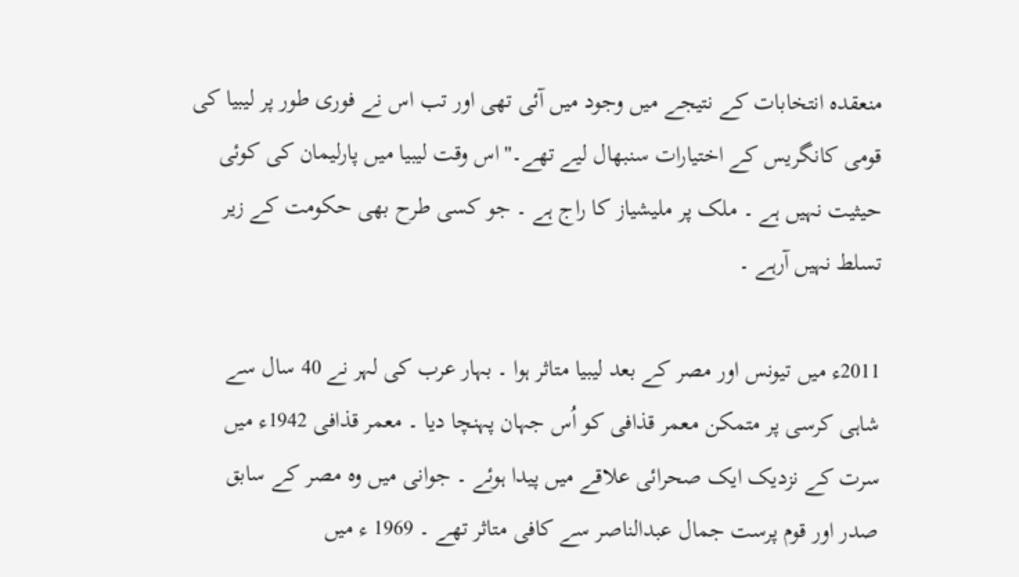منعقدہ انتخابات کے نتیجے میں وجود میں آئی تھی اور تب اس نے فوری طور پر لیبیا کی قومی کانگریس کے اختیارات سنبھال لیے تھے۔"اس وقت لیبیا میں پارلیمان کی کوئی حیثیت نہیں ہے ۔ ملک پر ملیشیاز کا راج ہے ۔ جو کسی طرح بھی حکومت کے زیر تسلط نہیں آرہے ۔

2011ء میں تیونس اور مصر کے بعد لیبیا متاثر ہوا ۔ بہار عرب کی لہر نے 40 سال سے شاہی کرسی پر متمکن معمر قذافی کو اُس جہان پہنچا دیا ۔ معمر قذافی 1942ء میں سرت کے نزدیک ایک صحرائی علاقے میں پیدا ہوئے ۔ جوانی میں وہ مصر کے سابق صدر اور قوم پرست جمال عبدالناصر سے کافی متاثر تھے ۔ 1969 ء میں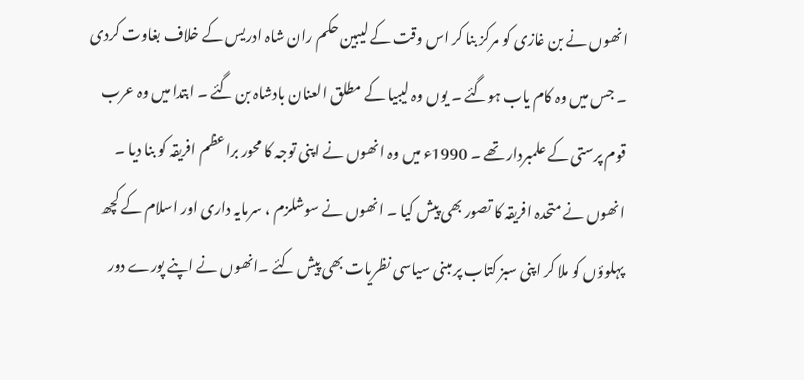انھوں نے بن غازی کو مرکز بنا کر اس وقت کے لیبین حکم ران شاہ ادریس کے خلاف بغاوت کردی ۔ جس میں وہ کام یاب ہوگئے ۔ یوں وہ لیبیا کے مطلق العنان بادشاہ بن گئے ۔ ابتدا میں وہ عرب قوم پرستی کے علمبردار تھے ۔ 1990ء میں وہ انھوں نے اپنی توجہ کا محور براعظم افریقہ کو بنا دیا ۔ انھوں نے متحدہ افریقہ کا تصور بھی پیش کیا ۔ انھوں نے سوشلزم ، سرمایہ داری اور اسلام کے کچھ پہلوؤں کو ملا کر اپنی سبز کتاب پر مبنی سیاسی نظریات بھی پیش کئے ۔انھوں نے اپنے پورے دور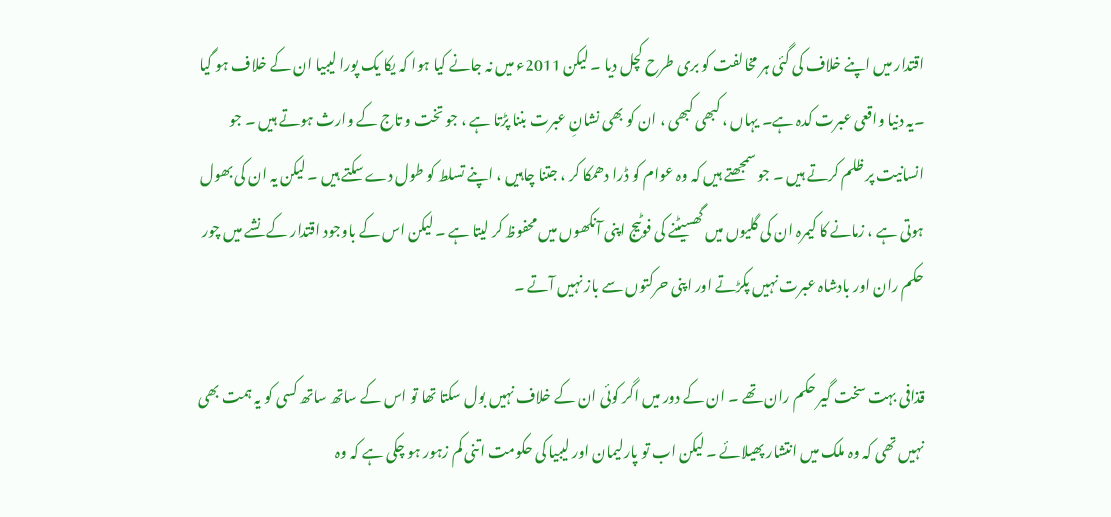اقتدار میں اپنے خلاف کی گئی ہر مخالفت کو بری طرح کچل دیا ۔ لیکن 2011ء میں نہ جانے کیا ہوا کہ یکا یک پورا لیبیا ان کے خلاف ہو گیا ۔یہ دنیا واقعی عبرت کدہ ہے۔ یہاں ، کبھی کبھی ، ان کو بھی نشانِ عبرت بننا پڑتا ہے ، جو تخت و تاج کے وارث ہوتے ہیں ۔ جو انسانیت پر ظلم کرتے ہیں ۔ جو سمجھتے ہیں کہ وہ عوام کو ڈرا دھمکا کر ، جتنا چاہیں ، اپنے تسلط کو طول دے سکتے ہیں ۔ لیکن یہ ان کی بھول ہوتی ہے ، زمانے کا کیمرہ ان کی گلیوں میں گھسیٹنے کی فوٹیج اپنی آنکھوں میں محفوظ کر لیتا ہے ۔ لیکن اس کے باوجود اقتدار کے نشے میں چور حکم ران اور بادشاہ عبرت نہیں پکڑتے اور اپنی حرکتوں سے باز نہیں آتے ۔

قذافی بہت سخت گیر حکم ران تھے ۔ ان کے دور میں اگر کوئی ان کے خلاف نہیں بول سکتا تھا تو اس کے ساتھ ساتھ کسی کو یہ ہمت بھی نہیں تھی کہ وہ ملک میں انتشار پھیلائے ۔ لیکن اب تو پارلیمان اور لیبیا کی حکومت اتنی کم زہور ہو چکی ہے کہ وہ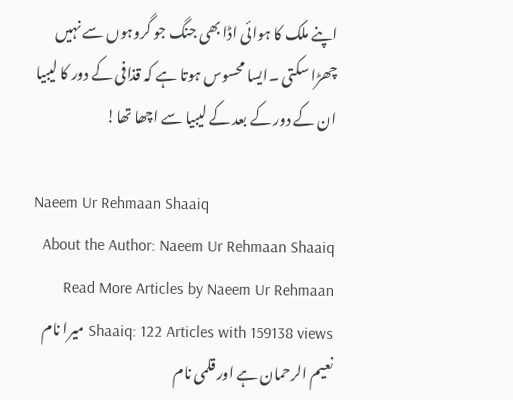اپنے ملک کا ہوائی اڈا بھی جنگ جو گروہوں سے نہیں چھڑا سکتی ۔ایسا محسوس ہوتا ہے کہ قذافی کے دور کا لیبیا ان کے دور کے بعد کے لیبیا سے اچھا تھا!

Naeem Ur Rehmaan Shaaiq
About the Author: Naeem Ur Rehmaan Shaaiq Read More Articles by Naeem Ur Rehmaan Shaaiq: 122 Articles with 159138 views میرا نام نعیم الرحمان ہے اور قلمی نام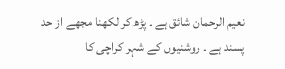نعیم الرحمان شائق ہے ۔ پڑھ کر لکھنا مجھے از حد پسند ہے ۔ روشنیوں کے شہر کراچی کا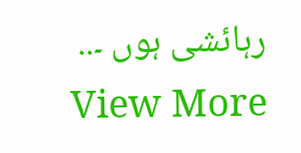رہائشی ہوں ۔.. View More